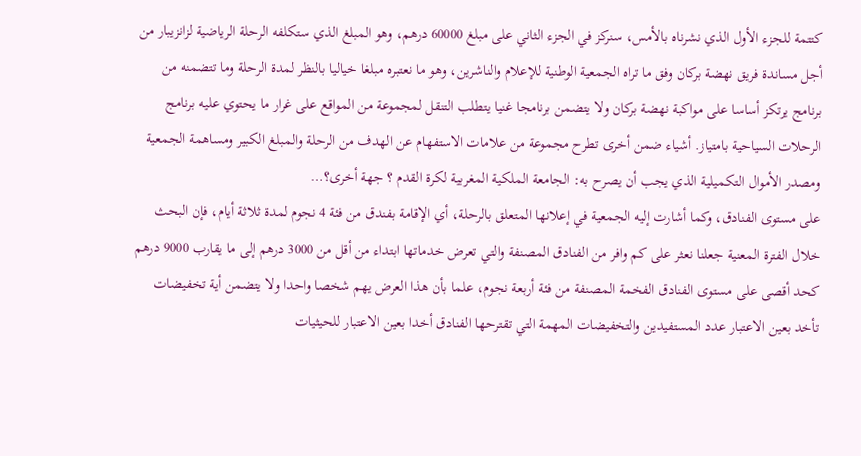كتتمة للجزء الأول الذي نشرناه بالأمس، سنركز في الجزء الثاني على مبلغ 60000 درهم، وهو المبلغ الذي ستكلفه الرحلة الرياضية لزانزيبار من أجل مساندة فريق نهضة بركان وفق ما تراه الجمعية الوطنية للإعلام والناشرين، وهو ما نعتبره مبلغا خياليا بالنظر لمدة الرحلة وما تتضمنه من برنامج يرتكز أساسا على مواكبة نهضة بركان ولا يتضمن برنامجا غنيا يتطلب التنقل لمجموعة من المواقع على غرار ما يحتوي عليه برنامج الرحلات السياحية بامتياز. أشياء ضمن أخرى تطرح مجموعة من علامات الاستفهام عن الهدف من الرحلة والمبلغ الكبير ومساهمة الجمعية ومصدر الأموال التكميلية الذي يجب أن يصرح به: الجامعة الملكية المغربية لكرة القدم ؟ جهة أخرى؟…
على مستوى الفنادق، وكما أشارت إليه الجمعية في إعلانها المتعلق بالرحلة، أي الإقامة بفندق من فئة 4 نجوم لمدة ثلاثة أيام، فإن البحث خلال الفترة المعنية جعلنا نعثر على كم وافر من الفنادق المصنفة والتي تعرض خدماتها ابتداء من أقل من 3000 درهم إلى ما يقارب 9000 درهم كحد أقصى على مستوى الفنادق الفخمة المصنفة من فئة أربعة نجوم، علما بأن هذا العرض يهم شخصا واحدا ولا يتضمن أية تخفيضات تأخد بعين الاعتبار عدد المستفيدين والتخفيضات المهمة التي تقترحها الفنادق أخدا بعين الاعتبار للحيثيات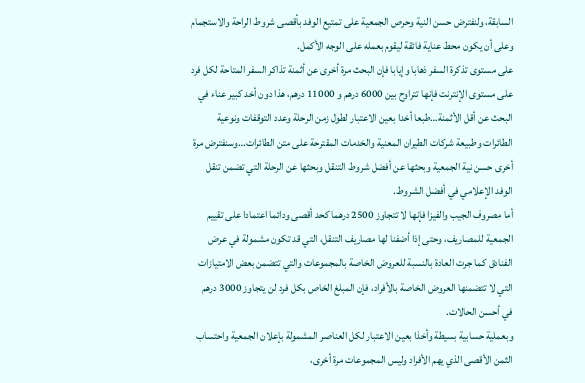السابقة، ولنفترض حسن النية وحرص الجمعية على تمتيع الوفد بأقصى شروط الراحة والاستجمام وعلى أن يكون محط عناية فائقة ليقوم بعمله على الوجه الأكمل.
على مستوى تذكرة السفر ذهابا وإيابا فإن البحث مرة أخرى عن أثمنة تذاكر السفر المتاحة لكل فرد على مستوى الإنترنت فإنها تتراوح بين 6000 درهم و 11000 درهم، هذا دون أخد كبير عناء في البحث عن أقل الأثمنة…طبعا أخدا بعين الاعتبار لطول زمن الرحلة وعدد التوقفات ونوعية الطائرات وطبيعة شركات الطيران المعنية والخدمات المقترحة على متن الطائرات…وسنفترض مرة أخرى حسن نية الجمعية وبحثها عن أفضل شروط التنقل وبحثها عن الرحلة التي تضمن تنقل الوفد الإعلامي في أفضل الشروط.
أما مصروف الجيب والفيزا فإنها لا تتجاوز 2500 درهما كحد أقصى ودائما اعتمادا على تقييم الجمعية للمصاريف، وحتى إذا أضفنا لها مصاريف التنقل، التي قد تكون مشمولة في عرض الفنادق كما جرت العادة بالنسبة للعروض الخاصة بالمجموعات والتي تتضمن بعض الامتيازات التي لا تتضمنها العروض الخاصة بالأفراد، فإن المبلغ الخاص بكل فرد لن يتجاوز 3000 درهم في أحسن الحالات.
وبعملية حسابية بسيطة وأخذا بعين الاعتبار لكل العناصر المشمولة بإعلان الجمعية واحتساب الثمن الأقصى الذي يهم الأفراد وليس المجموعات مرة أخرى،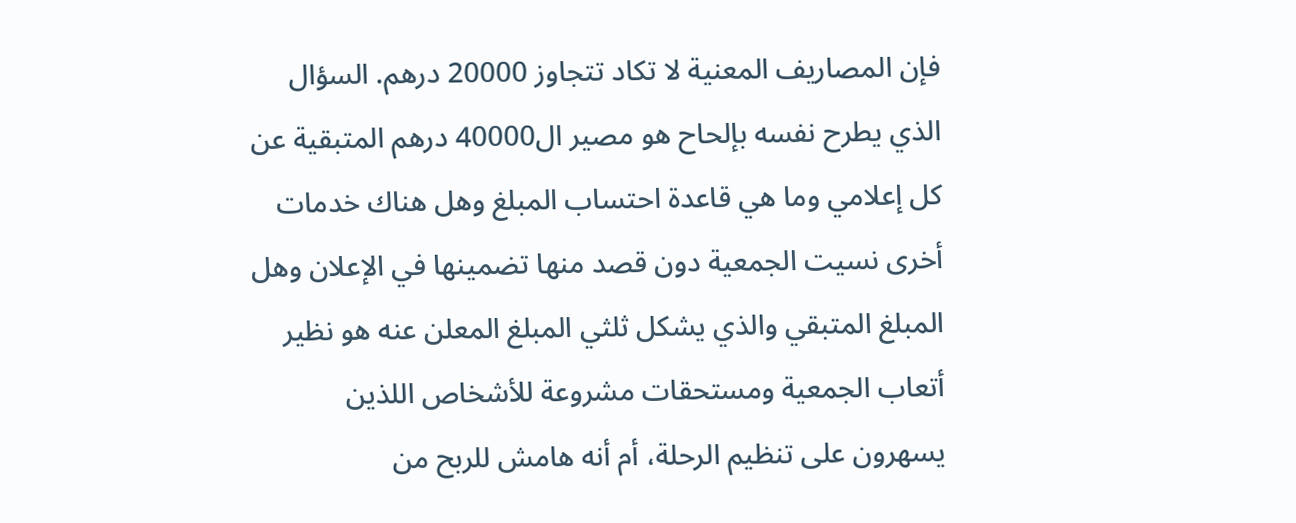فإن المصاريف المعنية لا تكاد تتجاوز 20000 درهم. السؤال الذي يطرح نفسه بإلحاح هو مصير ال40000 درهم المتبقية عن كل إعلامي وما هي قاعدة احتساب المبلغ وهل هناك خدمات أخرى نسيت الجمعية دون قصد منها تضمينها في الإعلان وهل المبلغ المتبقي والذي يشكل ثلثي المبلغ المعلن عنه هو نظير أتعاب الجمعية ومستحقات مشروعة للأشخاص اللذين يسهرون على تنظيم الرحلة، أم أنه هامش للربح من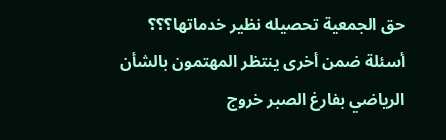حق الجمعية تحصيله نظير خدماتها؟؟؟
أسئلة ضمن أخرى ينتظر المهتمون بالشأن الرياضي بفارغ الصبر خروج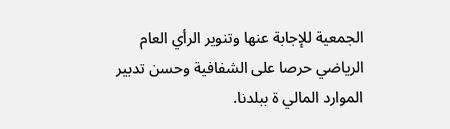الجمعية للإجابة عنها وتنوير الرأي العام الرياضي حرصا على الشفافية وحسن تدبير الموارد المالي ة ببلدنا.